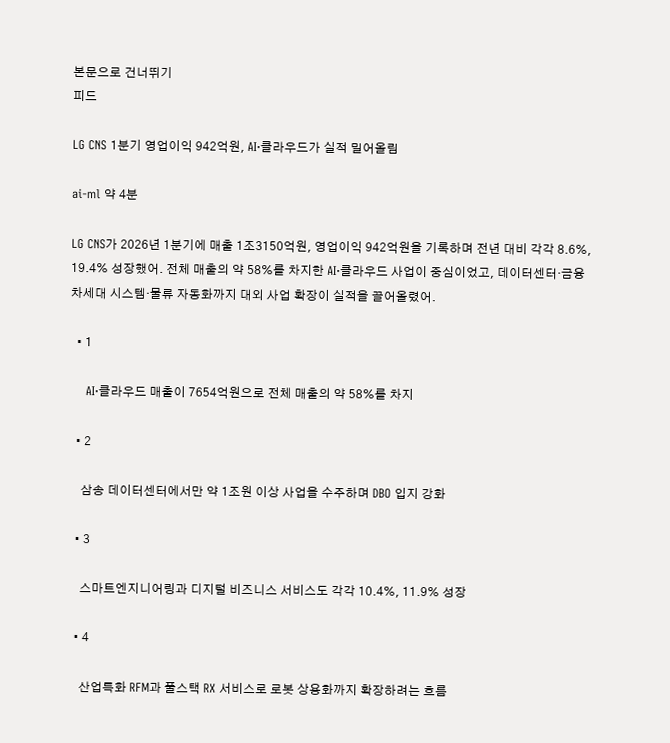본문으로 건너뛰기
피드

LG CNS 1분기 영업이익 942억원, AI·클라우드가 실적 밀어올림

ai-ml 약 4분

LG CNS가 2026년 1분기에 매출 1조3150억원, 영업이익 942억원을 기록하며 전년 대비 각각 8.6%, 19.4% 성장했어. 전체 매출의 약 58%를 차지한 AI·클라우드 사업이 중심이었고, 데이터센터·금융 차세대 시스템·물류 자동화까지 대외 사업 확장이 실적을 끌어올렸어.

  • 1

    AI·클라우드 매출이 7654억원으로 전체 매출의 약 58%를 차지

  • 2

    삼송 데이터센터에서만 약 1조원 이상 사업을 수주하며 DBO 입지 강화

  • 3

    스마트엔지니어링과 디지털 비즈니스 서비스도 각각 10.4%, 11.9% 성장

  • 4

    산업특화 RFM과 풀스택 RX 서비스로 로봇 상용화까지 확장하려는 흐름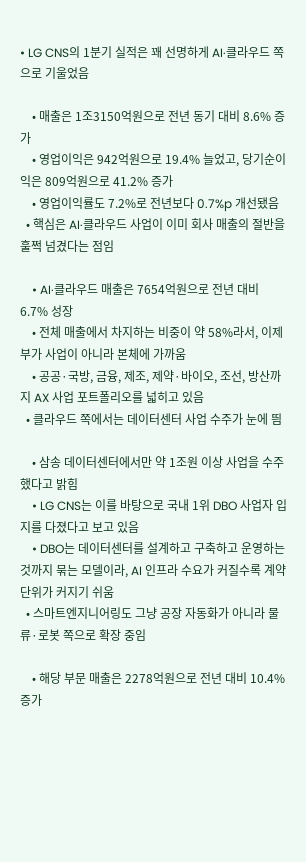• LG CNS의 1분기 실적은 꽤 선명하게 AI·클라우드 쪽으로 기울었음

    • 매출은 1조3150억원으로 전년 동기 대비 8.6% 증가
    • 영업이익은 942억원으로 19.4% 늘었고, 당기순이익은 809억원으로 41.2% 증가
    • 영업이익률도 7.2%로 전년보다 0.7%p 개선됐음
  • 핵심은 AI·클라우드 사업이 이미 회사 매출의 절반을 훌쩍 넘겼다는 점임

    • AI·클라우드 매출은 7654억원으로 전년 대비 6.7% 성장
    • 전체 매출에서 차지하는 비중이 약 58%라서, 이제 부가 사업이 아니라 본체에 가까움
    • 공공·국방, 금융, 제조, 제약·바이오, 조선, 방산까지 AX 사업 포트폴리오를 넓히고 있음
  • 클라우드 쪽에서는 데이터센터 사업 수주가 눈에 띔

    • 삼송 데이터센터에서만 약 1조원 이상 사업을 수주했다고 밝힘
    • LG CNS는 이를 바탕으로 국내 1위 DBO 사업자 입지를 다졌다고 보고 있음
    • DBO는 데이터센터를 설계하고 구축하고 운영하는 것까지 묶는 모델이라, AI 인프라 수요가 커질수록 계약 단위가 커지기 쉬움
  • 스마트엔지니어링도 그냥 공장 자동화가 아니라 물류·로봇 쪽으로 확장 중임

    • 해당 부문 매출은 2278억원으로 전년 대비 10.4% 증가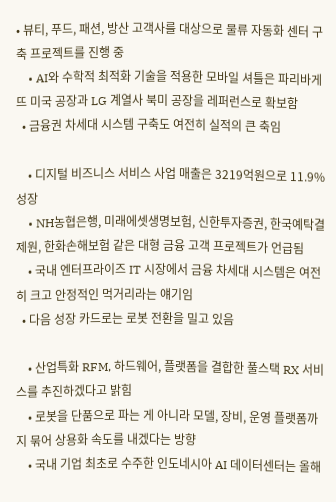• 뷰티, 푸드, 패션, 방산 고객사를 대상으로 물류 자동화 센터 구축 프로젝트를 진행 중
    • AI와 수학적 최적화 기술을 적용한 모바일 셔틀은 파리바게뜨 미국 공장과 LG 계열사 북미 공장을 레퍼런스로 확보함
  • 금융권 차세대 시스템 구축도 여전히 실적의 큰 축임

    • 디지털 비즈니스 서비스 사업 매출은 3219억원으로 11.9% 성장
    • NH농협은행, 미래에셋생명보험, 신한투자증권, 한국예탁결제원, 한화손해보험 같은 대형 금융 고객 프로젝트가 언급됨
    • 국내 엔터프라이즈 IT 시장에서 금융 차세대 시스템은 여전히 크고 안정적인 먹거리라는 얘기임
  • 다음 성장 카드로는 로봇 전환을 밀고 있음

    • 산업특화 RFM, 하드웨어, 플랫폼을 결합한 풀스택 RX 서비스를 추진하겠다고 밝힘
    • 로봇을 단품으로 파는 게 아니라 모델, 장비, 운영 플랫폼까지 묶어 상용화 속도를 내겠다는 방향
    • 국내 기업 최초로 수주한 인도네시아 AI 데이터센터는 올해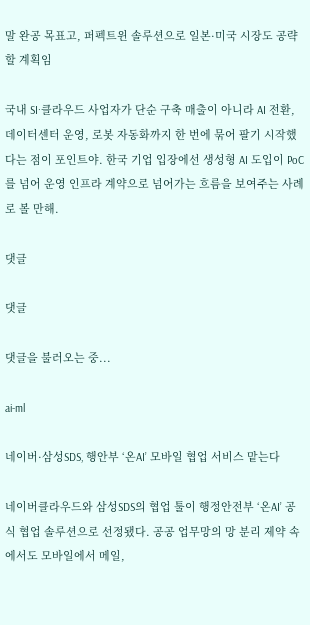말 완공 목표고, 퍼펙트윈 솔루션으로 일본·미국 시장도 공략할 계획임

국내 SI·클라우드 사업자가 단순 구축 매출이 아니라 AI 전환, 데이터센터 운영, 로봇 자동화까지 한 번에 묶어 팔기 시작했다는 점이 포인트야. 한국 기업 입장에선 생성형 AI 도입이 PoC를 넘어 운영 인프라 계약으로 넘어가는 흐름을 보여주는 사례로 볼 만해.

댓글

댓글

댓글을 불러오는 중...

ai-ml

네이버·삼성SDS, 행안부 ‘온AI’ 모바일 협업 서비스 맡는다

네이버클라우드와 삼성SDS의 협업 툴이 행정안전부 ‘온AI’ 공식 협업 솔루션으로 선정됐다. 공공 업무망의 망 분리 제약 속에서도 모바일에서 메일,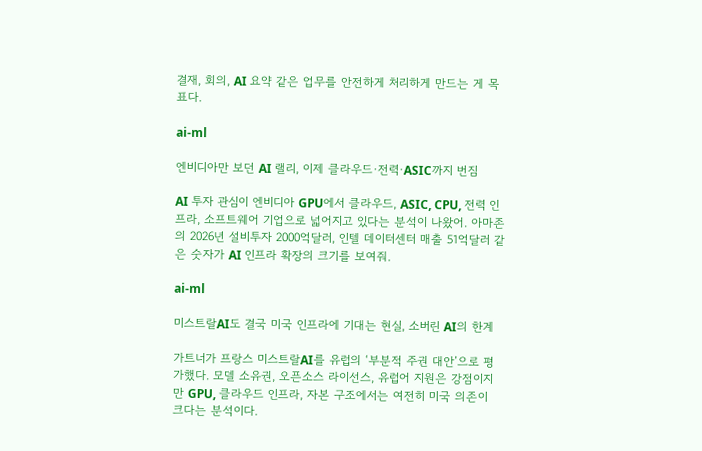결재, 회의, AI 요약 같은 업무를 안전하게 처리하게 만드는 게 목표다.

ai-ml

엔비디아만 보던 AI 랠리, 이제 클라우드·전력·ASIC까지 번짐

AI 투자 관심이 엔비디아 GPU에서 클라우드, ASIC, CPU, 전력 인프라, 소프트웨어 기업으로 넓어지고 있다는 분석이 나왔어. 아마존의 2026년 설비투자 2000억달러, 인텔 데이터센터 매출 51억달러 같은 숫자가 AI 인프라 확장의 크기를 보여줘.

ai-ml

미스트랄AI도 결국 미국 인프라에 기대는 현실, 소버린 AI의 한계

가트너가 프랑스 미스트랄AI를 유럽의 ‘부분적 주권 대안’으로 평가했다. 모델 소유권, 오픈소스 라이선스, 유럽어 지원은 강점이지만 GPU, 클라우드 인프라, 자본 구조에서는 여전히 미국 의존이 크다는 분석이다.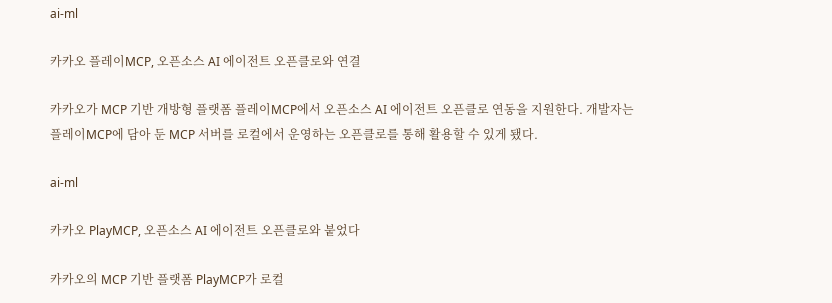ai-ml

카카오 플레이MCP, 오픈소스 AI 에이전트 오픈클로와 연결

카카오가 MCP 기반 개방형 플랫폼 플레이MCP에서 오픈소스 AI 에이전트 오픈클로 연동을 지원한다. 개발자는 플레이MCP에 담아 둔 MCP 서버를 로컬에서 운영하는 오픈클로를 통해 활용할 수 있게 됐다.

ai-ml

카카오 PlayMCP, 오픈소스 AI 에이전트 오픈클로와 붙었다

카카오의 MCP 기반 플랫폼 PlayMCP가 로컬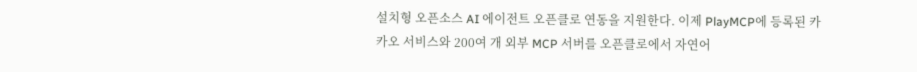설치형 오픈소스 AI 에이전트 오픈클로 연동을 지원한다. 이제 PlayMCP에 등록된 카카오 서비스와 200여 개 외부 MCP 서버를 오픈클로에서 자연어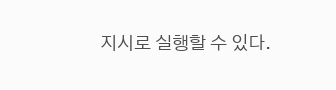지시로 실행할 수 있다.